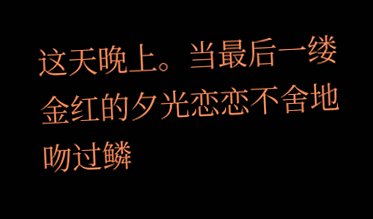这天晚上。当最后一缕金红的夕光恋恋不舍地吻过鳞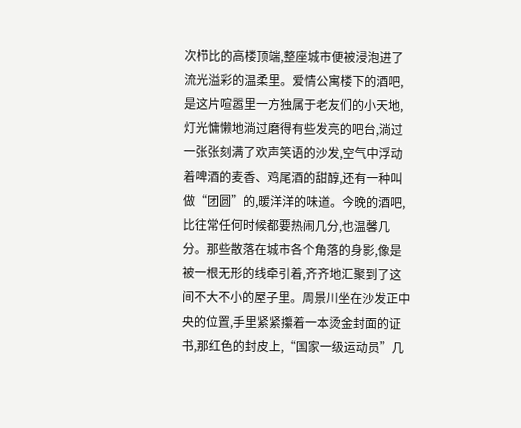次栉比的高楼顶端,整座城市便被浸泡进了流光溢彩的温柔里。爱情公寓楼下的酒吧,是这片喧嚣里一方独属于老友们的小天地,灯光慵懒地淌过磨得有些发亮的吧台,淌过一张张刻满了欢声笑语的沙发,空气中浮动着啤酒的麦香、鸡尾酒的甜醇,还有一种叫做“团圆”的,暖洋洋的味道。今晚的酒吧,比往常任何时候都要热闹几分,也温馨几分。那些散落在城市各个角落的身影,像是被一根无形的线牵引着,齐齐地汇聚到了这间不大不小的屋子里。周景川坐在沙发正中央的位置,手里紧紧攥着一本烫金封面的证书,那红色的封皮上,“国家一级运动员”几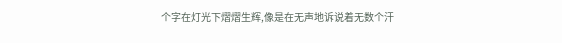个字在灯光下熠熠生辉,像是在无声地诉说着无数个汗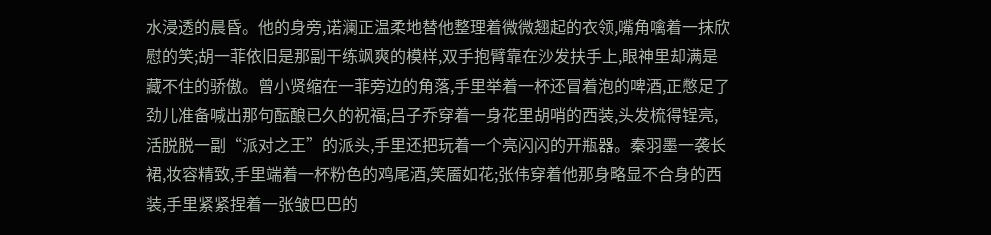水浸透的晨昏。他的身旁,诺澜正温柔地替他整理着微微翘起的衣领,嘴角噙着一抹欣慰的笑;胡一菲依旧是那副干练飒爽的模样,双手抱臂靠在沙发扶手上,眼神里却满是藏不住的骄傲。曾小贤缩在一菲旁边的角落,手里举着一杯还冒着泡的啤酒,正憋足了劲儿准备喊出那句酝酿已久的祝福;吕子乔穿着一身花里胡哨的西装,头发梳得锃亮,活脱脱一副“派对之王”的派头,手里还把玩着一个亮闪闪的开瓶器。秦羽墨一袭长裙,妆容精致,手里端着一杯粉色的鸡尾酒,笑靥如花;张伟穿着他那身略显不合身的西装,手里紧紧捏着一张皱巴巴的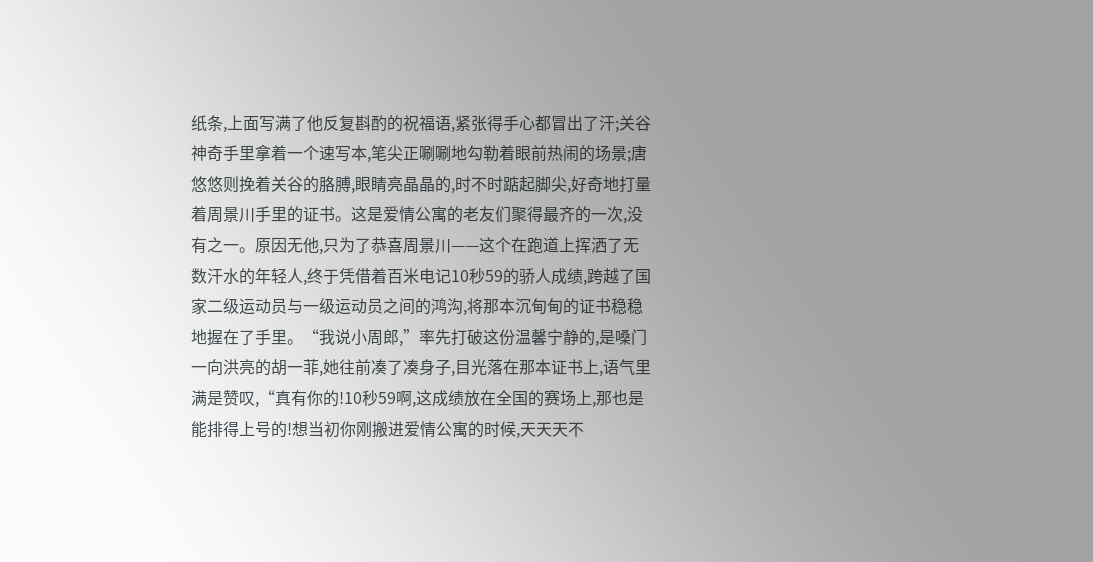纸条,上面写满了他反复斟酌的祝福语,紧张得手心都冒出了汗;关谷神奇手里拿着一个速写本,笔尖正唰唰地勾勒着眼前热闹的场景;唐悠悠则挽着关谷的胳膊,眼睛亮晶晶的,时不时踮起脚尖,好奇地打量着周景川手里的证书。这是爱情公寓的老友们聚得最齐的一次,没有之一。原因无他,只为了恭喜周景川——这个在跑道上挥洒了无数汗水的年轻人,终于凭借着百米电记10秒59的骄人成绩,跨越了国家二级运动员与一级运动员之间的鸿沟,将那本沉甸甸的证书稳稳地握在了手里。“我说小周郎,”率先打破这份温馨宁静的,是嗓门一向洪亮的胡一菲,她往前凑了凑身子,目光落在那本证书上,语气里满是赞叹,“真有你的!10秒59啊,这成绩放在全国的赛场上,那也是能排得上号的!想当初你刚搬进爱情公寓的时候,天天天不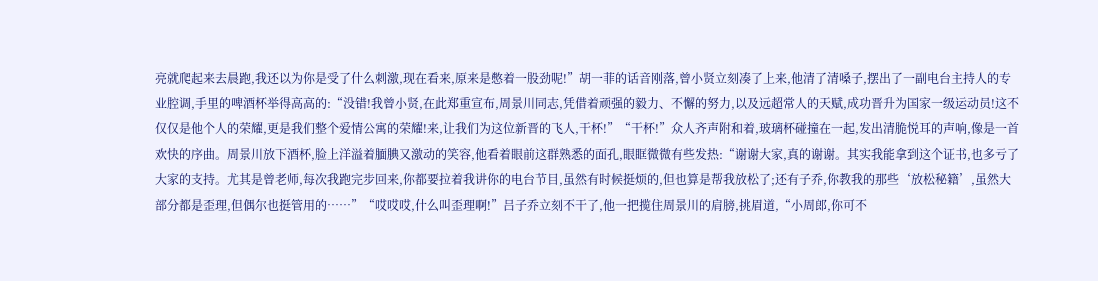亮就爬起来去晨跑,我还以为你是受了什么刺激,现在看来,原来是憋着一股劲呢!”胡一菲的话音刚落,曾小贤立刻凑了上来,他清了清嗓子,摆出了一副电台主持人的专业腔调,手里的啤酒杯举得高高的:“没错!我曾小贤,在此郑重宣布,周景川同志,凭借着顽强的毅力、不懈的努力,以及远超常人的天赋,成功晋升为国家一级运动员!这不仅仅是他个人的荣耀,更是我们整个爱情公寓的荣耀!来,让我们为这位新晋的飞人,干杯!”“干杯!”众人齐声附和着,玻璃杯碰撞在一起,发出清脆悦耳的声响,像是一首欢快的序曲。周景川放下酒杯,脸上洋溢着腼腆又激动的笑容,他看着眼前这群熟悉的面孔,眼眶微微有些发热:“谢谢大家,真的谢谢。其实我能拿到这个证书,也多亏了大家的支持。尤其是曾老师,每次我跑完步回来,你都要拉着我讲你的电台节目,虽然有时候挺烦的,但也算是帮我放松了;还有子乔,你教我的那些‘放松秘籍’,虽然大部分都是歪理,但偶尔也挺管用的……”“哎哎哎,什么叫歪理啊!”吕子乔立刻不干了,他一把揽住周景川的肩膀,挑眉道,“小周郎,你可不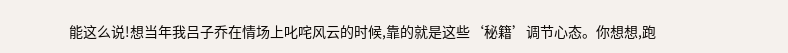能这么说!想当年我吕子乔在情场上叱咤风云的时候,靠的就是这些‘秘籍’调节心态。你想想,跑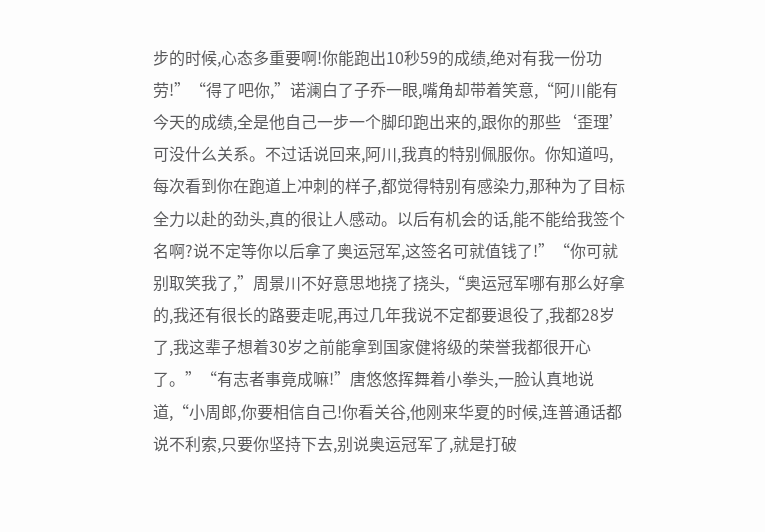步的时候,心态多重要啊!你能跑出10秒59的成绩,绝对有我一份功劳!”“得了吧你,”诺澜白了子乔一眼,嘴角却带着笑意,“阿川能有今天的成绩,全是他自己一步一个脚印跑出来的,跟你的那些‘歪理’可没什么关系。不过话说回来,阿川,我真的特别佩服你。你知道吗,每次看到你在跑道上冲刺的样子,都觉得特别有感染力,那种为了目标全力以赴的劲头,真的很让人感动。以后有机会的话,能不能给我签个名啊?说不定等你以后拿了奥运冠军,这签名可就值钱了!”“你可就别取笑我了,”周景川不好意思地挠了挠头,“奥运冠军哪有那么好拿的,我还有很长的路要走呢,再过几年我说不定都要退役了,我都28岁了,我这辈子想着30岁之前能拿到国家健将级的荣誉我都很开心了。”“有志者事竟成嘛!”唐悠悠挥舞着小拳头,一脸认真地说道,“小周郎,你要相信自己!你看关谷,他刚来华夏的时候,连普通话都说不利索,只要你坚持下去,别说奥运冠军了,就是打破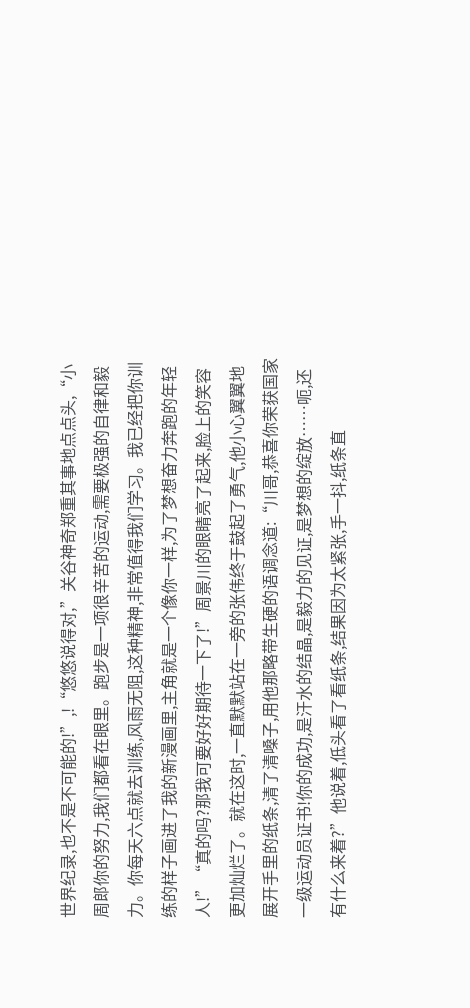世界纪录,也不是不可能的!”,!“悠悠说得对,”关谷神奇郑重其事地点点头,“小周郎你的努力,我们都看在眼里。跑步是一项很辛苦的运动,需要极强的自律和毅力。你每天六点就去训练,风雨无阻,这种精神,非常值得我们学习。我已经把你训练的样子画进了我的新漫画里,主角就是一个像你一样,为了梦想奋力奔跑的年轻人!”“真的吗?那我可要好好期待一下了!”周景川的眼睛亮了起来,脸上的笑容更加灿烂了。就在这时,一直默默站在一旁的张伟终于鼓起了勇气,他小心翼翼地展开手里的纸条,清了清嗓子,用他那略带生硬的语调念道:“川哥,恭喜你荣获国家一级运动员证书!你的成功,是汗水的结晶,是毅力的见证,是梦想的绽放……呃,还有什么来着?”他说着,低头看了看纸条,结果因为太紧张,手一抖,纸条直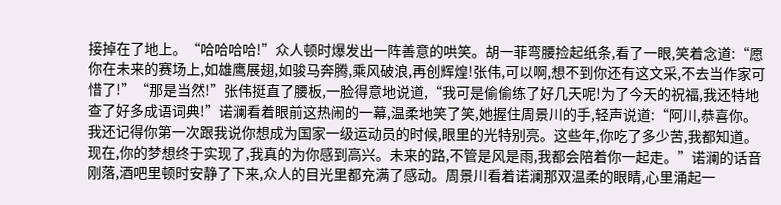接掉在了地上。“哈哈哈哈!”众人顿时爆发出一阵善意的哄笑。胡一菲弯腰捡起纸条,看了一眼,笑着念道:“愿你在未来的赛场上,如雄鹰展翅,如骏马奔腾,乘风破浪,再创辉煌!张伟,可以啊,想不到你还有这文采,不去当作家可惜了!”“那是当然!”张伟挺直了腰板,一脸得意地说道,“我可是偷偷练了好几天呢!为了今天的祝福,我还特地查了好多成语词典!”诺澜看着眼前这热闹的一幕,温柔地笑了笑,她握住周景川的手,轻声说道:“阿川,恭喜你。我还记得你第一次跟我说你想成为国家一级运动员的时候,眼里的光特别亮。这些年,你吃了多少苦,我都知道。现在,你的梦想终于实现了,我真的为你感到高兴。未来的路,不管是风是雨,我都会陪着你一起走。”诺澜的话音刚落,酒吧里顿时安静了下来,众人的目光里都充满了感动。周景川看着诺澜那双温柔的眼睛,心里涌起一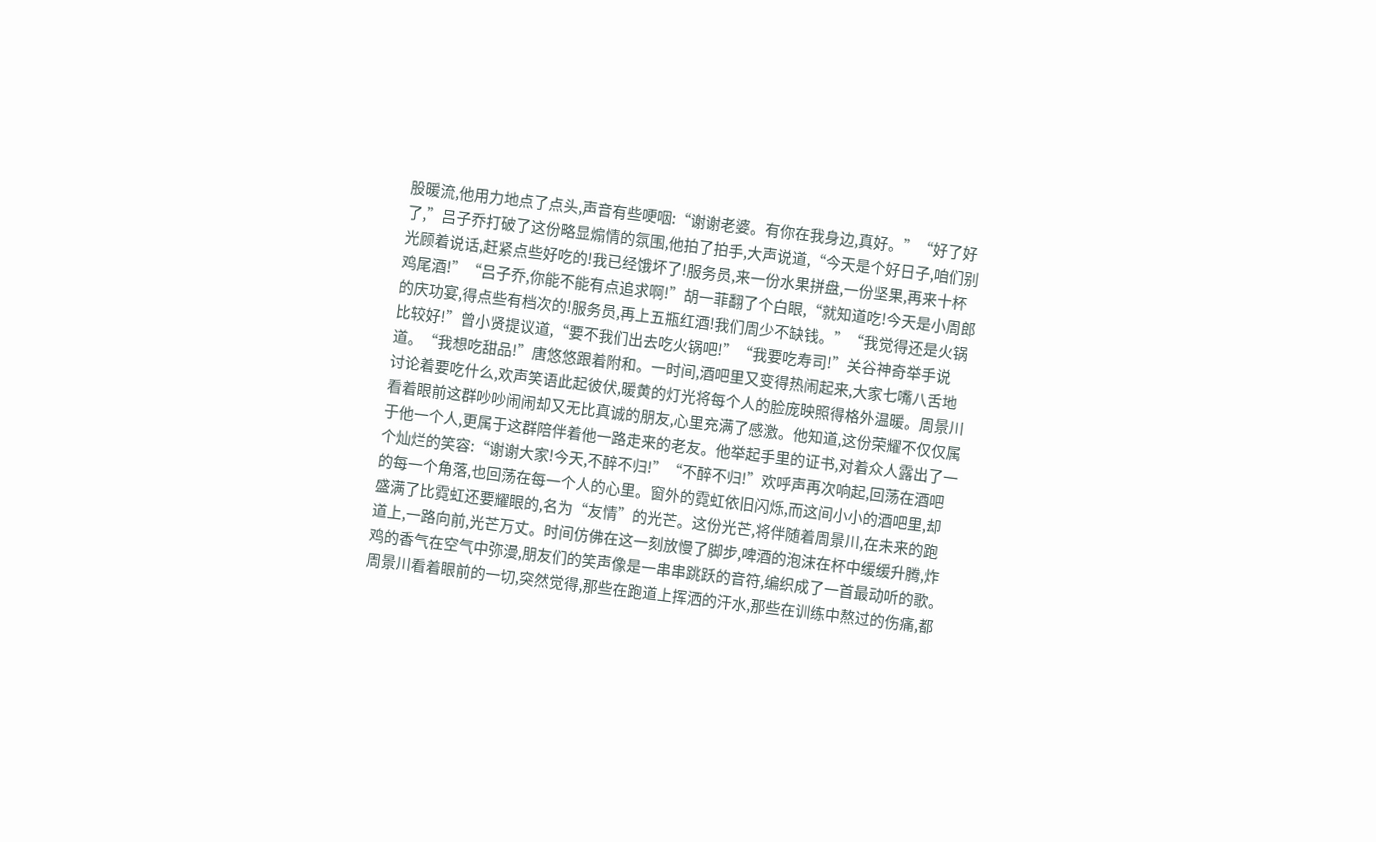股暖流,他用力地点了点头,声音有些哽咽:“谢谢老婆。有你在我身边,真好。”“好了好了,”吕子乔打破了这份略显煽情的氛围,他拍了拍手,大声说道,“今天是个好日子,咱们别光顾着说话,赶紧点些好吃的!我已经饿坏了!服务员,来一份水果拼盘,一份坚果,再来十杯鸡尾酒!”“吕子乔,你能不能有点追求啊!”胡一菲翻了个白眼,“就知道吃!今天是小周郎的庆功宴,得点些有档次的!服务员,再上五瓶红酒!我们周少不缺钱。”“我觉得还是火锅比较好!”曾小贤提议道,“要不我们出去吃火锅吧!”“我要吃寿司!”关谷神奇举手说道。“我想吃甜品!”唐悠悠跟着附和。一时间,酒吧里又变得热闹起来,大家七嘴八舌地讨论着要吃什么,欢声笑语此起彼伏,暖黄的灯光将每个人的脸庞映照得格外温暖。周景川看着眼前这群吵吵闹闹却又无比真诚的朋友,心里充满了感激。他知道,这份荣耀不仅仅属于他一个人,更属于这群陪伴着他一路走来的老友。他举起手里的证书,对着众人露出了一个灿烂的笑容:“谢谢大家!今天,不醉不归!”“不醉不归!”欢呼声再次响起,回荡在酒吧的每一个角落,也回荡在每一个人的心里。窗外的霓虹依旧闪烁,而这间小小的酒吧里,却盛满了比霓虹还要耀眼的,名为“友情”的光芒。这份光芒,将伴随着周景川,在未来的跑道上,一路向前,光芒万丈。时间仿佛在这一刻放慢了脚步,啤酒的泡沫在杯中缓缓升腾,炸鸡的香气在空气中弥漫,朋友们的笑声像是一串串跳跃的音符,编织成了一首最动听的歌。周景川看着眼前的一切,突然觉得,那些在跑道上挥洒的汗水,那些在训练中熬过的伤痛,都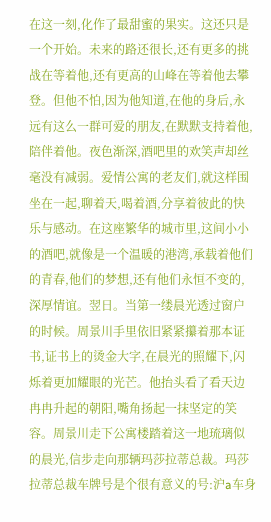在这一刻,化作了最甜蜜的果实。这还只是一个开始。未来的路还很长,还有更多的挑战在等着他,还有更高的山峰在等着他去攀登。但他不怕,因为他知道,在他的身后,永远有这么一群可爱的朋友,在默默支持着他,陪伴着他。夜色渐深,酒吧里的欢笑声却丝毫没有减弱。爱情公寓的老友们,就这样围坐在一起,聊着天,喝着酒,分享着彼此的快乐与感动。在这座繁华的城市里,这间小小的酒吧,就像是一个温暖的港湾,承载着他们的青春,他们的梦想,还有他们永恒不变的,深厚情谊。翌日。当第一缕晨光透过窗户的时候。周景川手里依旧紧紧攥着那本证书,证书上的烫金大字,在晨光的照耀下,闪烁着更加耀眼的光芒。他抬头看了看天边冉冉升起的朝阳,嘴角扬起一抹坚定的笑容。周景川走下公寓楼踏着这一地琉璃似的晨光,信步走向那辆玛莎拉蒂总裁。玛莎拉蒂总裁车牌号是个很有意义的号:沪a车身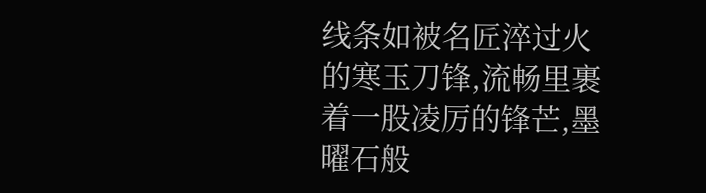线条如被名匠淬过火的寒玉刀锋,流畅里裹着一股凌厉的锋芒,墨曜石般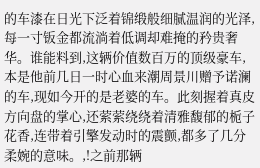的车漆在日光下泛着锦缎般细腻温润的光泽,每一寸钣金都流淌着低调却难掩的矜贵奢华。谁能料到,这辆价值数百万的顶级豪车,本是他前几日一时心血来潮周景川赠予诺澜的车,现如今开的是老婆的车。此刻握着真皮方向盘的掌心,还萦萦绕绕着清雅馥郁的栀子花香,连带着引擎发动时的震颤,都多了几分柔婉的意味。,!之前那辆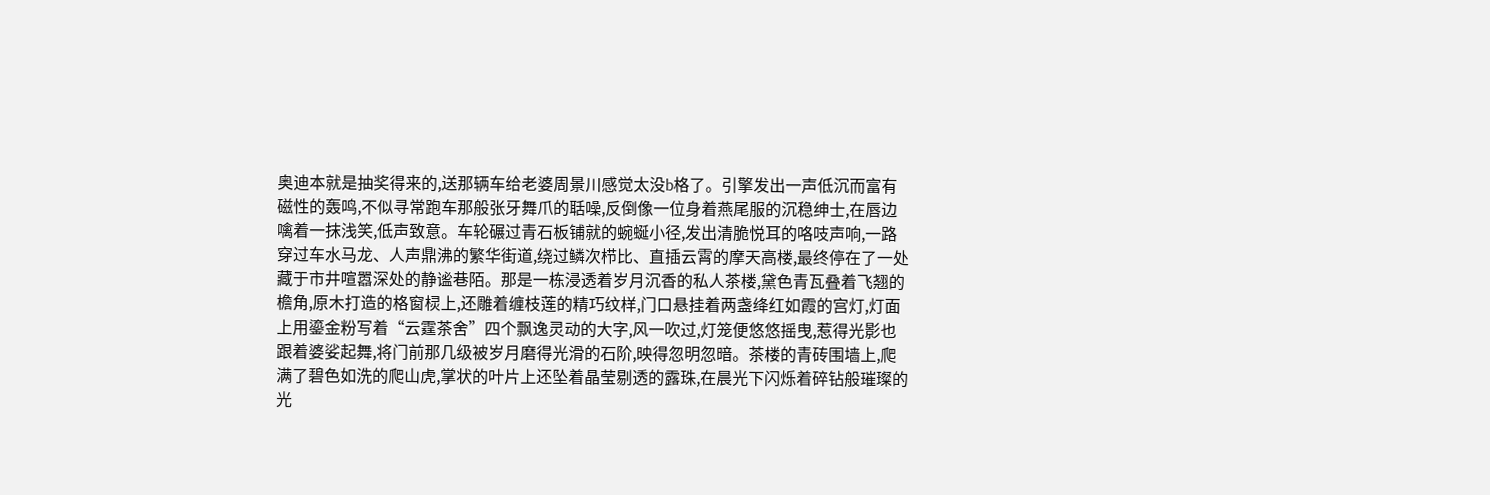奥迪本就是抽奖得来的,送那辆车给老婆周景川感觉太没b格了。引擎发出一声低沉而富有磁性的轰鸣,不似寻常跑车那般张牙舞爪的聒噪,反倒像一位身着燕尾服的沉稳绅士,在唇边噙着一抹浅笑,低声致意。车轮碾过青石板铺就的蜿蜒小径,发出清脆悦耳的咯吱声响,一路穿过车水马龙、人声鼎沸的繁华街道,绕过鳞次栉比、直插云霄的摩天高楼,最终停在了一处藏于市井喧嚣深处的静谧巷陌。那是一栋浸透着岁月沉香的私人茶楼,黛色青瓦叠着飞翘的檐角,原木打造的格窗棂上,还雕着缠枝莲的精巧纹样,门口悬挂着两盏绛红如霞的宫灯,灯面上用鎏金粉写着“云霆茶舍”四个飘逸灵动的大字,风一吹过,灯笼便悠悠摇曳,惹得光影也跟着婆娑起舞,将门前那几级被岁月磨得光滑的石阶,映得忽明忽暗。茶楼的青砖围墙上,爬满了碧色如洗的爬山虎,掌状的叶片上还坠着晶莹剔透的露珠,在晨光下闪烁着碎钻般璀璨的光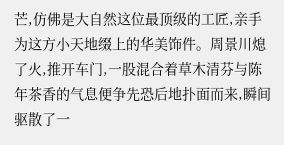芒,仿佛是大自然这位最顶级的工匠,亲手为这方小天地缀上的华美饰件。周景川熄了火,推开车门,一股混合着草木清芬与陈年茶香的气息便争先恐后地扑面而来,瞬间驱散了一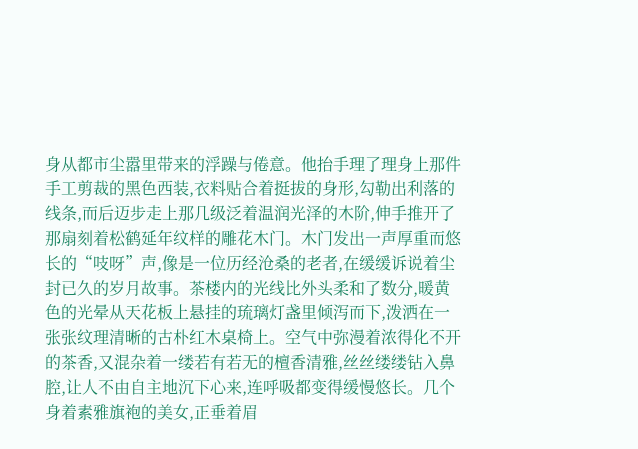身从都市尘嚣里带来的浮躁与倦意。他抬手理了理身上那件手工剪裁的黑色西装,衣料贴合着挺拔的身形,勾勒出利落的线条,而后迈步走上那几级泛着温润光泽的木阶,伸手推开了那扇刻着松鹤延年纹样的雕花木门。木门发出一声厚重而悠长的“吱呀”声,像是一位历经沧桑的老者,在缓缓诉说着尘封已久的岁月故事。茶楼内的光线比外头柔和了数分,暖黄色的光晕从天花板上悬挂的琉璃灯盏里倾泻而下,泼洒在一张张纹理清晰的古朴红木桌椅上。空气中弥漫着浓得化不开的茶香,又混杂着一缕若有若无的檀香清雅,丝丝缕缕钻入鼻腔,让人不由自主地沉下心来,连呼吸都变得缓慢悠长。几个身着素雅旗袍的美女,正垂着眉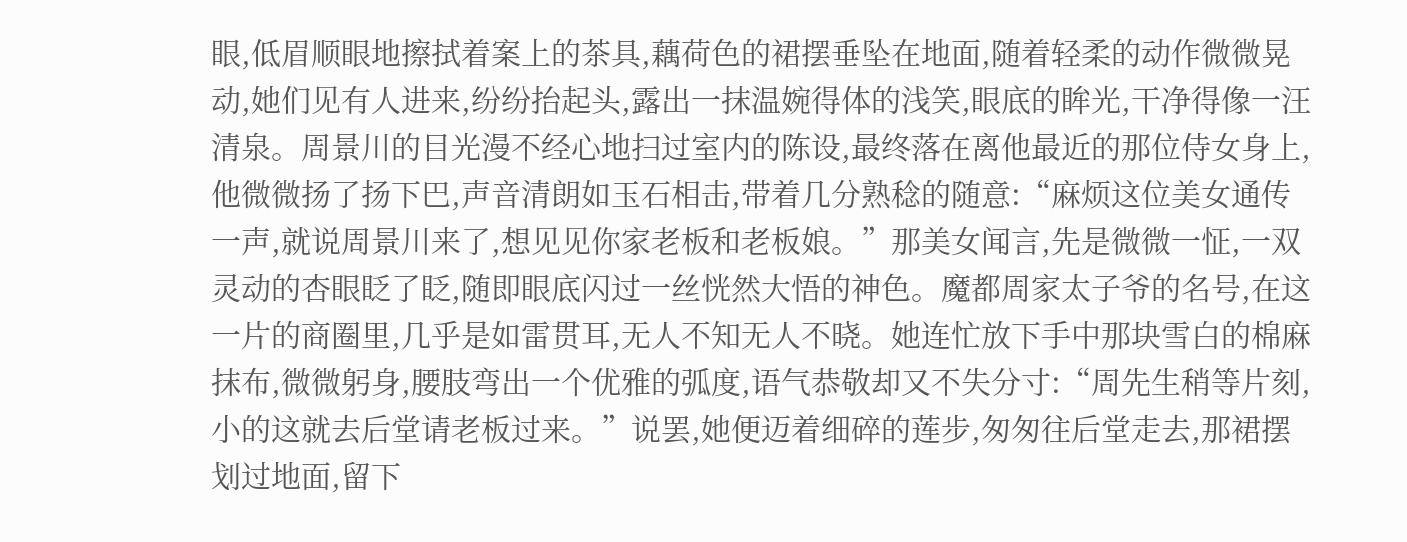眼,低眉顺眼地擦拭着案上的茶具,藕荷色的裙摆垂坠在地面,随着轻柔的动作微微晃动,她们见有人进来,纷纷抬起头,露出一抹温婉得体的浅笑,眼底的眸光,干净得像一汪清泉。周景川的目光漫不经心地扫过室内的陈设,最终落在离他最近的那位侍女身上,他微微扬了扬下巴,声音清朗如玉石相击,带着几分熟稔的随意:“麻烦这位美女通传一声,就说周景川来了,想见见你家老板和老板娘。”那美女闻言,先是微微一怔,一双灵动的杏眼眨了眨,随即眼底闪过一丝恍然大悟的神色。魔都周家太子爷的名号,在这一片的商圈里,几乎是如雷贯耳,无人不知无人不晓。她连忙放下手中那块雪白的棉麻抹布,微微躬身,腰肢弯出一个优雅的弧度,语气恭敬却又不失分寸:“周先生稍等片刻,小的这就去后堂请老板过来。”说罢,她便迈着细碎的莲步,匆匆往后堂走去,那裙摆划过地面,留下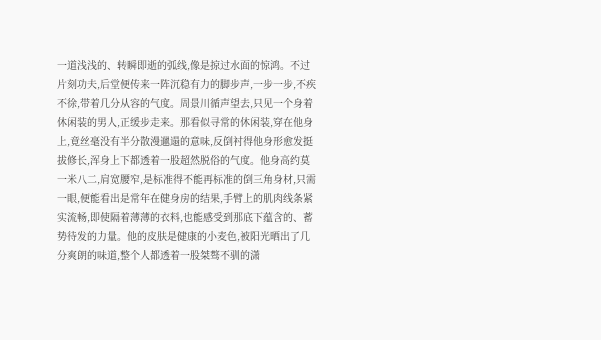一道浅浅的、转瞬即逝的弧线,像是掠过水面的惊鸿。不过片刻功夫,后堂便传来一阵沉稳有力的脚步声,一步一步,不疾不徐,带着几分从容的气度。周景川循声望去,只见一个身着休闲装的男人,正缓步走来。那看似寻常的休闲装,穿在他身上,竟丝毫没有半分散漫邋遢的意味,反倒衬得他身形愈发挺拔修长,浑身上下都透着一股超然脱俗的气度。他身高约莫一米八二,肩宽腰窄,是标准得不能再标准的倒三角身材,只需一眼,便能看出是常年在健身房的结果,手臂上的肌肉线条紧实流畅,即使隔着薄薄的衣料,也能感受到那底下蕴含的、蓄势待发的力量。他的皮肤是健康的小麦色,被阳光晒出了几分爽朗的味道,整个人都透着一股桀骜不驯的潇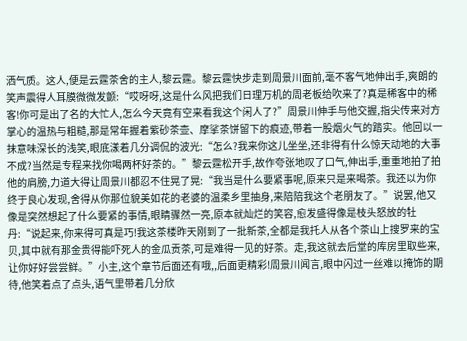洒气质。这人,便是云霆茶舍的主人,黎云霆。黎云霆快步走到周景川面前,毫不客气地伸出手,爽朗的笑声震得人耳膜微微发颤:“哎呀呀,这是什么风把我们日理万机的周老板给吹来了?真是稀客中的稀客!你可是出了名的大忙人,怎么今天竟有空来看我这个闲人了?”周景川伸手与他交握,指尖传来对方掌心的温热与粗糙,那是常年握着紫砂茶壶、摩挲茶饼留下的痕迹,带着一股烟火气的踏实。他回以一抹意味深长的浅笑,眼底漾着几分调侃的波光:“怎么?我来你这儿坐坐,还非得有什么惊天动地的大事不成?当然是专程来找你喝两杯好茶的。”黎云霆松开手,故作夸张地叹了口气,伸出手,重重地拍了拍他的肩膀,力道大得让周景川都忍不住晃了晃:“我当是什么要紧事呢,原来只是来喝茶。我还以为你终于良心发现,舍得从你那位貌美如花的老婆的温柔乡里抽身,来陪陪我这个老朋友了。”说罢,他又像是突然想起了什么要紧的事情,眼睛骤然一亮,原本就灿烂的笑容,愈发盛得像是枝头怒放的牡丹:“说起来,你来得可真是巧!我这茶楼昨天刚到了一批新茶,全都是我托人从各个茶山上搜罗来的宝贝,其中就有那金贵得能吓死人的金瓜贡茶,可是难得一见的好茶。走,我这就去后堂的库房里取些来,让你好好尝尝鲜。”小主,这个章节后面还有哦,,后面更精彩!周景川闻言,眼中闪过一丝难以掩饰的期待,他笑着点了点头,语气里带着几分欣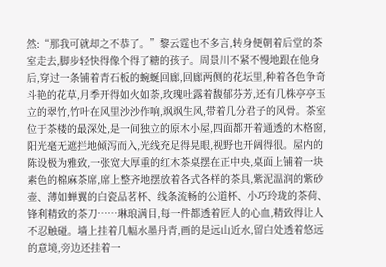然:“那我可就却之不恭了。”黎云霆也不多言,转身便朝着后堂的茶室走去,脚步轻快得像个得了糖的孩子。周景川不紧不慢地跟在他身后,穿过一条铺着青石板的蜿蜒回廊,回廊两侧的花坛里,种着各色争奇斗艳的花草,月季开得如火如荼,玫瑰吐露着馥郁芬芳,还有几株亭亭玉立的翠竹,竹叶在风里沙沙作响,飒飒生风,带着几分君子的风骨。茶室位于茶楼的最深处,是一间独立的原木小屋,四面都开着通透的木格窗,阳光毫无遮拦地倾泻而入,光线充足得晃眼,视野也开阔得很。屋内的陈设极为雅致,一张宽大厚重的红木茶桌摆在正中央,桌面上铺着一块素色的棉麻茶席,席上整齐地摆放着各式各样的茶具,紫泥温润的紫砂壶、薄如蝉翼的白瓷品茗杯、线条流畅的公道杯、小巧玲珑的茶荷、锋利精致的茶刀……琳琅满目,每一件都透着匠人的心血,精致得让人不忍触碰。墙上挂着几幅水墨丹青,画的是远山近水,留白处透着悠远的意境,旁边还挂着一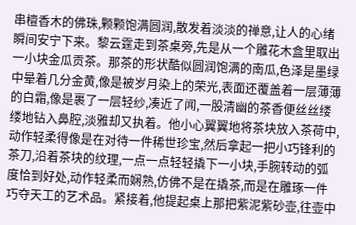串檀香木的佛珠,颗颗饱满圆润,散发着淡淡的禅意,让人的心绪瞬间安宁下来。黎云霆走到茶桌旁,先是从一个雕花木盒里取出一小块金瓜贡茶。那茶的形状酷似圆润饱满的南瓜,色泽是墨绿中晕着几分金黄,像是被岁月染上的荣光,表面还覆盖着一层薄薄的白霜,像是裹了一层轻纱,凑近了闻,一股清幽的茶香便丝丝缕缕地钻入鼻腔,淡雅却又执着。他小心翼翼地将茶块放入茶荷中,动作轻柔得像是在对待一件稀世珍宝,然后拿起一把小巧锋利的茶刀,沿着茶块的纹理,一点一点轻轻撬下一小块,手腕转动的弧度恰到好处,动作轻柔而娴熟,仿佛不是在撬茶,而是在雕琢一件巧夺天工的艺术品。紧接着,他提起桌上那把紫泥紫砂壶,往壶中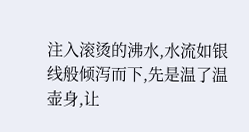注入滚烫的沸水,水流如银线般倾泻而下,先是温了温壶身,让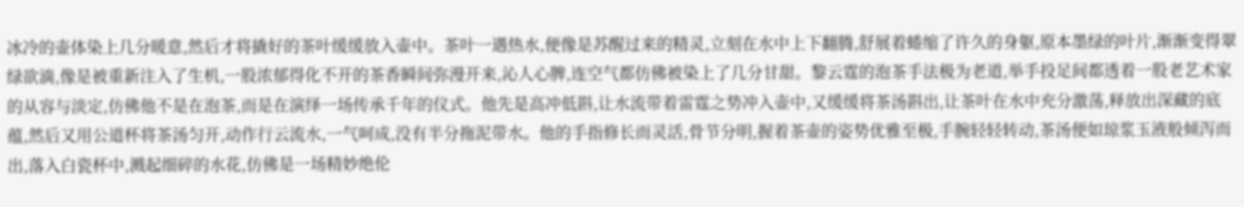冰冷的壶体染上几分暖意,然后才将撬好的茶叶缓缓放入壶中。茶叶一遇热水,便像是苏醒过来的精灵,立刻在水中上下翻腾,舒展着蜷缩了许久的身躯,原本墨绿的叶片,渐渐变得翠绿欲滴,像是被重新注入了生机,一股浓郁得化不开的茶香瞬间弥漫开来,沁人心脾,连空气都仿佛被染上了几分甘甜。黎云霆的泡茶手法极为老道,举手投足间都透着一股老艺术家的从容与淡定,仿佛他不是在泡茶,而是在演绎一场传承千年的仪式。他先是高冲低斟,让水流带着雷霆之势冲入壶中,又缓缓将茶汤斟出,让茶叶在水中充分激荡,释放出深藏的底蕴,然后又用公道杯将茶汤匀开,动作行云流水,一气呵成,没有半分拖泥带水。他的手指修长而灵活,骨节分明,握着茶壶的姿势优雅至极,手腕轻轻转动,茶汤便如琼浆玉液般倾泻而出,落入白瓷杯中,溅起细碎的水花,仿佛是一场精妙绝伦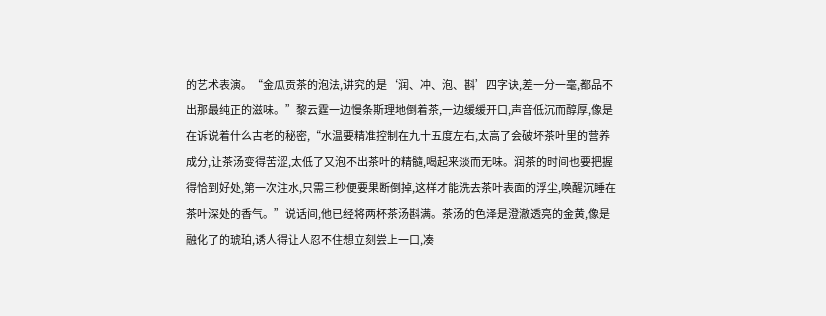的艺术表演。“金瓜贡茶的泡法,讲究的是‘润、冲、泡、斟’四字诀,差一分一毫,都品不出那最纯正的滋味。”黎云霆一边慢条斯理地倒着茶,一边缓缓开口,声音低沉而醇厚,像是在诉说着什么古老的秘密,“水温要精准控制在九十五度左右,太高了会破坏茶叶里的营养成分,让茶汤变得苦涩,太低了又泡不出茶叶的精髓,喝起来淡而无味。润茶的时间也要把握得恰到好处,第一次注水,只需三秒便要果断倒掉,这样才能洗去茶叶表面的浮尘,唤醒沉睡在茶叶深处的香气。”说话间,他已经将两杯茶汤斟满。茶汤的色泽是澄澈透亮的金黄,像是融化了的琥珀,诱人得让人忍不住想立刻尝上一口,凑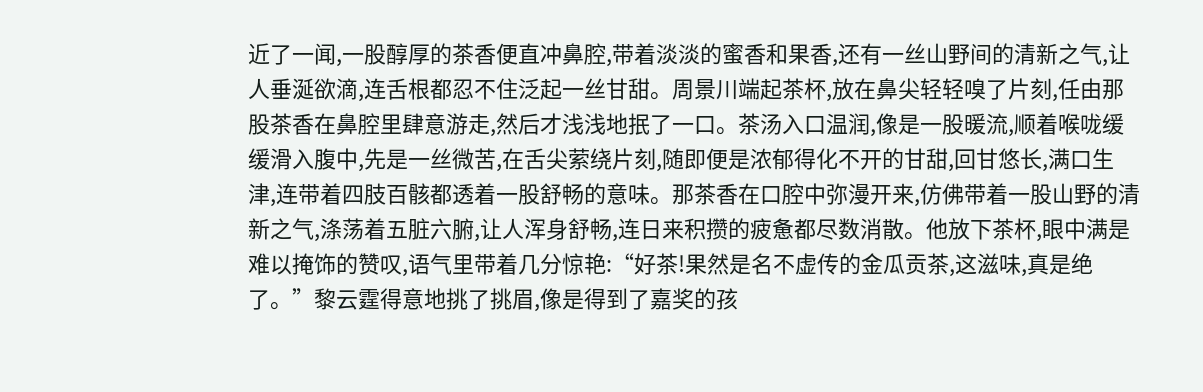近了一闻,一股醇厚的茶香便直冲鼻腔,带着淡淡的蜜香和果香,还有一丝山野间的清新之气,让人垂涎欲滴,连舌根都忍不住泛起一丝甘甜。周景川端起茶杯,放在鼻尖轻轻嗅了片刻,任由那股茶香在鼻腔里肆意游走,然后才浅浅地抿了一口。茶汤入口温润,像是一股暖流,顺着喉咙缓缓滑入腹中,先是一丝微苦,在舌尖萦绕片刻,随即便是浓郁得化不开的甘甜,回甘悠长,满口生津,连带着四肢百骸都透着一股舒畅的意味。那茶香在口腔中弥漫开来,仿佛带着一股山野的清新之气,涤荡着五脏六腑,让人浑身舒畅,连日来积攒的疲惫都尽数消散。他放下茶杯,眼中满是难以掩饰的赞叹,语气里带着几分惊艳:“好茶!果然是名不虚传的金瓜贡茶,这滋味,真是绝了。”黎云霆得意地挑了挑眉,像是得到了嘉奖的孩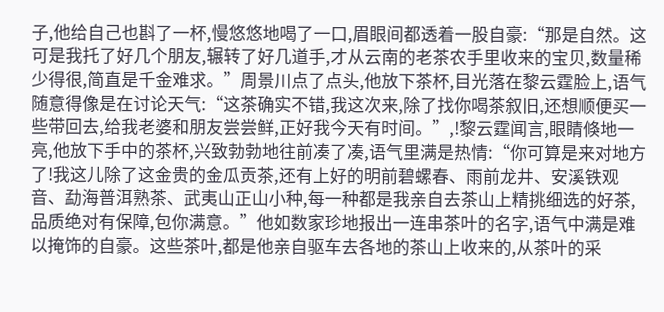子,他给自己也斟了一杯,慢悠悠地喝了一口,眉眼间都透着一股自豪:“那是自然。这可是我托了好几个朋友,辗转了好几道手,才从云南的老茶农手里收来的宝贝,数量稀少得很,简直是千金难求。”周景川点了点头,他放下茶杯,目光落在黎云霆脸上,语气随意得像是在讨论天气:“这茶确实不错,我这次来,除了找你喝茶叙旧,还想顺便买一些带回去,给我老婆和朋友尝尝鲜,正好我今天有时间。”,!黎云霆闻言,眼睛倏地一亮,他放下手中的茶杯,兴致勃勃地往前凑了凑,语气里满是热情:“你可算是来对地方了!我这儿除了这金贵的金瓜贡茶,还有上好的明前碧螺春、雨前龙井、安溪铁观音、勐海普洱熟茶、武夷山正山小种,每一种都是我亲自去茶山上精挑细选的好茶,品质绝对有保障,包你满意。”他如数家珍地报出一连串茶叶的名字,语气中满是难以掩饰的自豪。这些茶叶,都是他亲自驱车去各地的茶山上收来的,从茶叶的采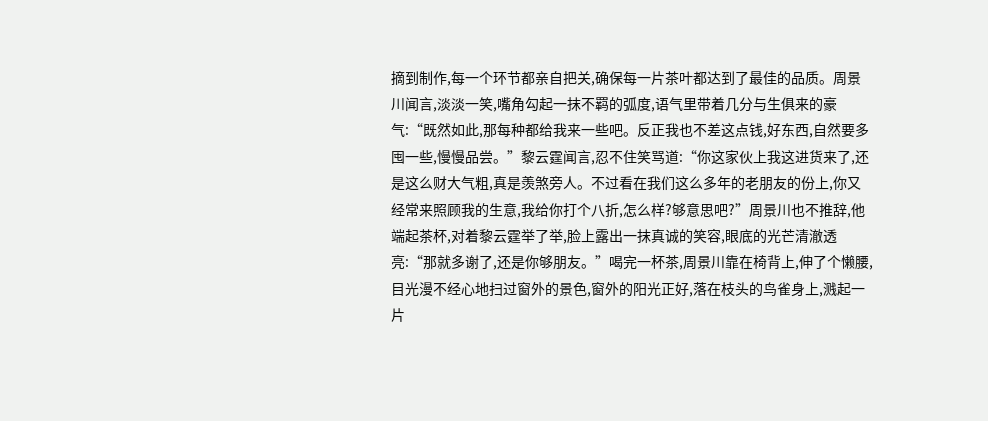摘到制作,每一个环节都亲自把关,确保每一片茶叶都达到了最佳的品质。周景川闻言,淡淡一笑,嘴角勾起一抹不羁的弧度,语气里带着几分与生俱来的豪气:“既然如此,那每种都给我来一些吧。反正我也不差这点钱,好东西,自然要多囤一些,慢慢品尝。”黎云霆闻言,忍不住笑骂道:“你这家伙上我这进货来了,还是这么财大气粗,真是羡煞旁人。不过看在我们这么多年的老朋友的份上,你又经常来照顾我的生意,我给你打个八折,怎么样?够意思吧?”周景川也不推辞,他端起茶杯,对着黎云霆举了举,脸上露出一抹真诚的笑容,眼底的光芒清澈透亮:“那就多谢了,还是你够朋友。”喝完一杯茶,周景川靠在椅背上,伸了个懒腰,目光漫不经心地扫过窗外的景色,窗外的阳光正好,落在枝头的鸟雀身上,溅起一片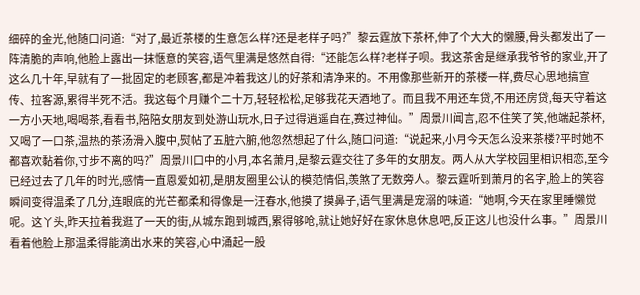细碎的金光,他随口问道:“对了,最近茶楼的生意怎么样?还是老样子吗?”黎云霆放下茶杯,伸了个大大的懒腰,骨头都发出了一阵清脆的声响,他脸上露出一抹惬意的笑容,语气里满是悠然自得:“还能怎么样?老样子呗。我这茶舍是继承我爷爷的家业,开了这么几十年,早就有了一批固定的老顾客,都是冲着我这儿的好茶和清净来的。不用像那些新开的茶楼一样,费尽心思地搞宣传、拉客源,累得半死不活。我这每个月赚个二十万,轻轻松松,足够我花天酒地了。而且我不用还车贷,不用还房贷,每天守着这一方小天地,喝喝茶,看看书,陪陪女朋友到处游山玩水,日子过得逍遥自在,赛过神仙。”周景川闻言,忍不住笑了笑,他端起茶杯,又喝了一口茶,温热的茶汤滑入腹中,熨帖了五脏六腑,他忽然想起了什么,随口问道:“说起来,小月今天怎么没来茶楼?平时她不都喜欢黏着你,寸步不离的吗?”周景川口中的小月,本名萧月,是黎云霆交往了多年的女朋友。两人从大学校园里相识相恋,至今已经过去了几年的时光,感情一直恩爱如初,是朋友圈里公认的模范情侣,羡煞了无数旁人。黎云霆听到萧月的名字,脸上的笑容瞬间变得温柔了几分,连眼底的光芒都柔和得像是一汪春水,他摸了摸鼻子,语气里满是宠溺的味道:“她啊,今天在家里睡懒觉呢。这丫头,昨天拉着我逛了一天的街,从城东跑到城西,累得够呛,就让她好好在家休息休息吧,反正这儿也没什么事。”周景川看着他脸上那温柔得能滴出水来的笑容,心中涌起一股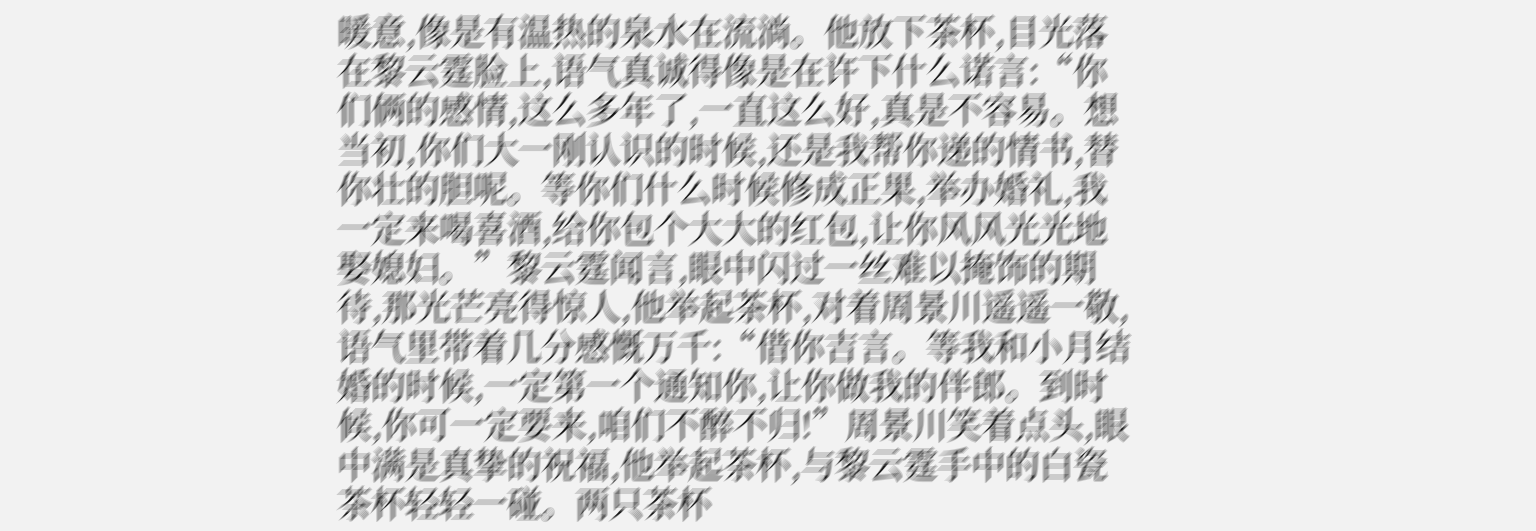暖意,像是有温热的泉水在流淌。他放下茶杯,目光落在黎云霆脸上,语气真诚得像是在许下什么诺言:“你们俩的感情,这么多年了,一直这么好,真是不容易。想当初,你们大一刚认识的时候,还是我帮你递的情书,替你壮的胆呢。等你们什么时候修成正果,举办婚礼,我一定来喝喜酒,给你包个大大的红包,让你风风光光地娶媳妇。”黎云霆闻言,眼中闪过一丝难以掩饰的期待,那光芒亮得惊人,他举起茶杯,对着周景川遥遥一敬,语气里带着几分感慨万千:“借你吉言。等我和小月结婚的时候,一定第一个通知你,让你做我的伴郎。到时候,你可一定要来,咱们不醉不归!”周景川笑着点头,眼中满是真挚的祝福,他举起茶杯,与黎云霆手中的白瓷茶杯轻轻一碰。两只茶杯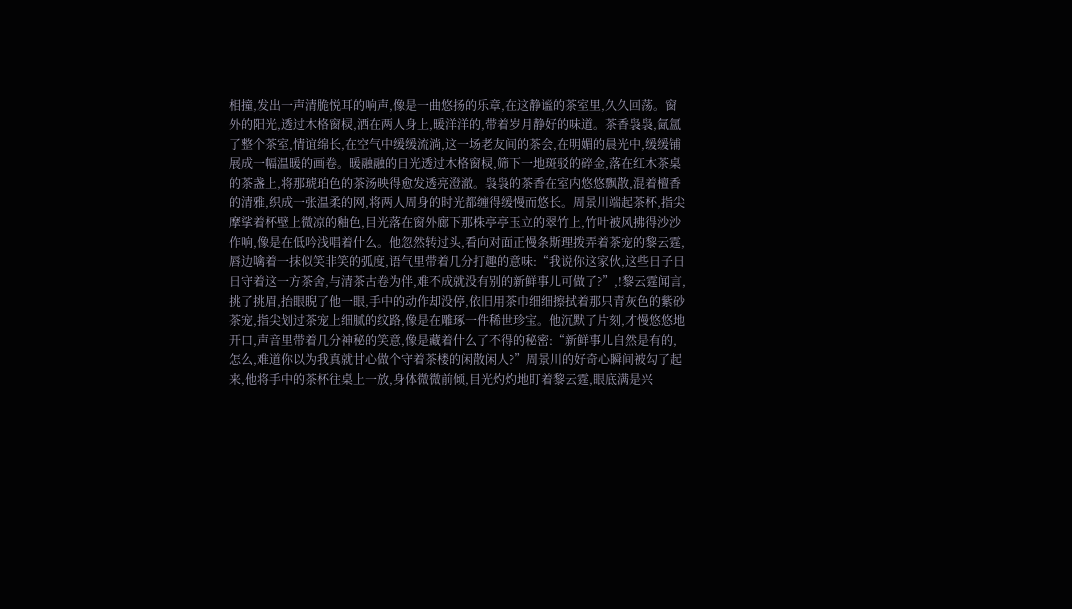相撞,发出一声清脆悦耳的响声,像是一曲悠扬的乐章,在这静谧的茶室里,久久回荡。窗外的阳光,透过木格窗棂,洒在两人身上,暖洋洋的,带着岁月静好的味道。茶香袅袅,氤氲了整个茶室,情谊绵长,在空气中缓缓流淌,这一场老友间的茶会,在明媚的晨光中,缓缓铺展成一幅温暖的画卷。暖融融的日光透过木格窗棂,筛下一地斑驳的碎金,落在红木茶桌的茶盏上,将那琥珀色的茶汤映得愈发透亮澄澈。袅袅的茶香在室内悠悠飘散,混着檀香的清雅,织成一张温柔的网,将两人周身的时光都缠得缓慢而悠长。周景川端起茶杯,指尖摩挲着杯壁上微凉的釉色,目光落在窗外廊下那株亭亭玉立的翠竹上,竹叶被风拂得沙沙作响,像是在低吟浅唱着什么。他忽然转过头,看向对面正慢条斯理拨弄着茶宠的黎云霆,唇边噙着一抹似笑非笑的弧度,语气里带着几分打趣的意味:“我说你这家伙,这些日子日日守着这一方茶舍,与清茶古卷为伴,难不成就没有别的新鲜事儿可做了?”,!黎云霆闻言,挑了挑眉,抬眼睨了他一眼,手中的动作却没停,依旧用茶巾细细擦拭着那只青灰色的紫砂茶宠,指尖划过茶宠上细腻的纹路,像是在雕琢一件稀世珍宝。他沉默了片刻,才慢悠悠地开口,声音里带着几分神秘的笑意,像是藏着什么了不得的秘密:“新鲜事儿自然是有的,怎么,难道你以为我真就甘心做个守着茶楼的闲散闲人?”周景川的好奇心瞬间被勾了起来,他将手中的茶杯往桌上一放,身体微微前倾,目光灼灼地盯着黎云霆,眼底满是兴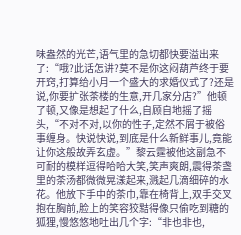味盎然的光芒,语气里的急切都快要溢出来了:“哦?此话怎讲?莫不是你这闷葫芦终于要开窍,打算给小月一个盛大的求婚仪式了?还是说,你要扩张茶楼的生意,开几家分店?”他顿了顿,又像是想起了什么,自顾自地摇了摇头,“不对不对,以你的性子,定然不屑于被俗事缠身。快说快说,到底是什么新鲜事儿,竟能让你这般故弄玄虚。”黎云霆被他这副急不可耐的模样逗得哈哈大笑,笑声爽朗,震得茶盏里的茶汤都微微晃漾起来,溅起几滴细碎的水花。他放下手中的茶巾,靠在椅背上,双手交叉抱在胸前,脸上的笑容狡黠得像只偷吃到糖的狐狸,慢悠悠地吐出几个字:“非也非也,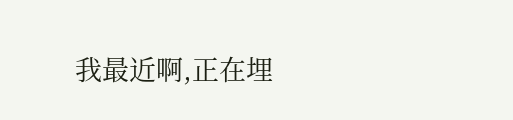我最近啊,正在埋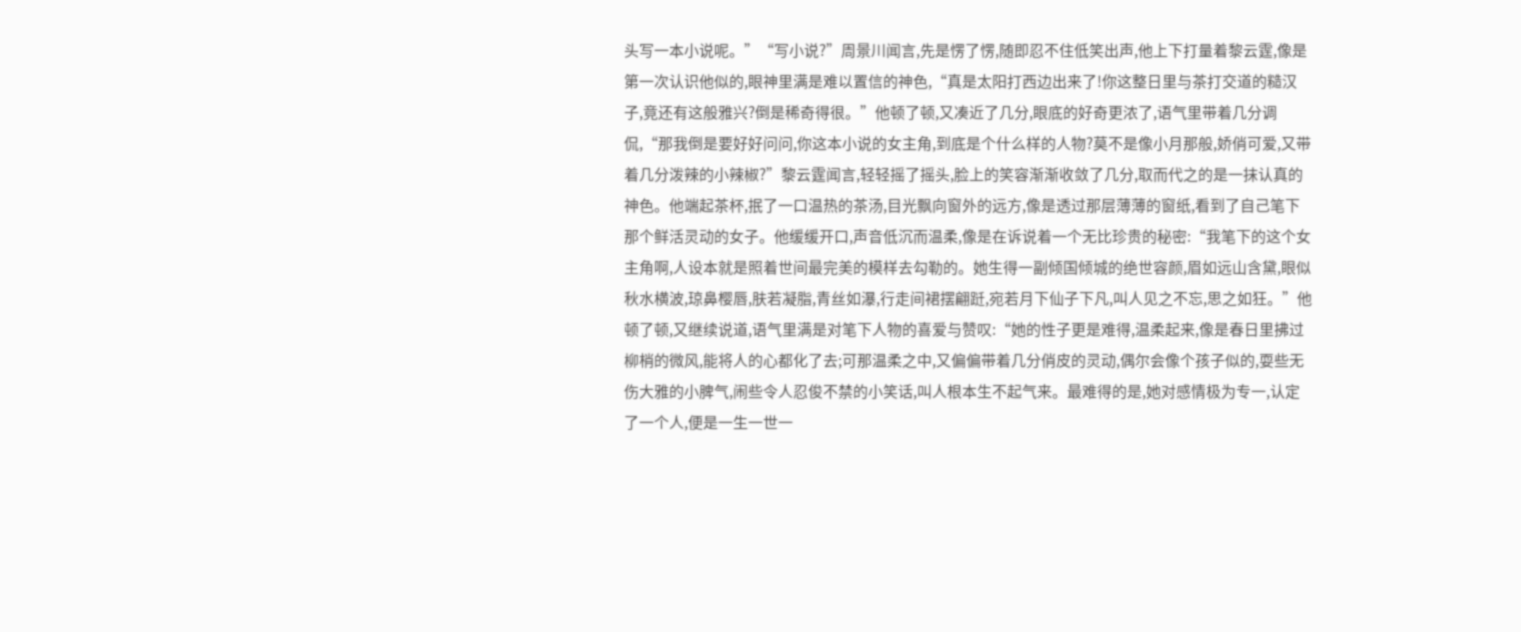头写一本小说呢。”“写小说?”周景川闻言,先是愣了愣,随即忍不住低笑出声,他上下打量着黎云霆,像是第一次认识他似的,眼神里满是难以置信的神色,“真是太阳打西边出来了!你这整日里与茶打交道的糙汉子,竟还有这般雅兴?倒是稀奇得很。”他顿了顿,又凑近了几分,眼底的好奇更浓了,语气里带着几分调侃,“那我倒是要好好问问,你这本小说的女主角,到底是个什么样的人物?莫不是像小月那般,娇俏可爱,又带着几分泼辣的小辣椒?”黎云霆闻言,轻轻摇了摇头,脸上的笑容渐渐收敛了几分,取而代之的是一抹认真的神色。他端起茶杯,抿了一口温热的茶汤,目光飘向窗外的远方,像是透过那层薄薄的窗纸,看到了自己笔下那个鲜活灵动的女子。他缓缓开口,声音低沉而温柔,像是在诉说着一个无比珍贵的秘密:“我笔下的这个女主角啊,人设本就是照着世间最完美的模样去勾勒的。她生得一副倾国倾城的绝世容颜,眉如远山含黛,眼似秋水横波,琼鼻樱唇,肤若凝脂,青丝如瀑,行走间裙摆翩跹,宛若月下仙子下凡,叫人见之不忘,思之如狂。”他顿了顿,又继续说道,语气里满是对笔下人物的喜爱与赞叹:“她的性子更是难得,温柔起来,像是春日里拂过柳梢的微风,能将人的心都化了去;可那温柔之中,又偏偏带着几分俏皮的灵动,偶尔会像个孩子似的,耍些无伤大雅的小脾气,闹些令人忍俊不禁的小笑话,叫人根本生不起气来。最难得的是,她对感情极为专一,认定了一个人,便是一生一世一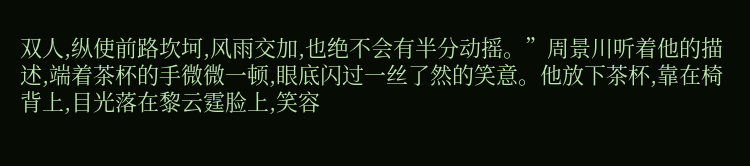双人,纵使前路坎坷,风雨交加,也绝不会有半分动摇。”周景川听着他的描述,端着茶杯的手微微一顿,眼底闪过一丝了然的笑意。他放下茶杯,靠在椅背上,目光落在黎云霆脸上,笑容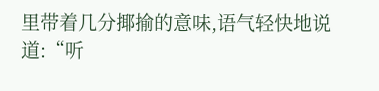里带着几分揶揄的意味,语气轻快地说道:“听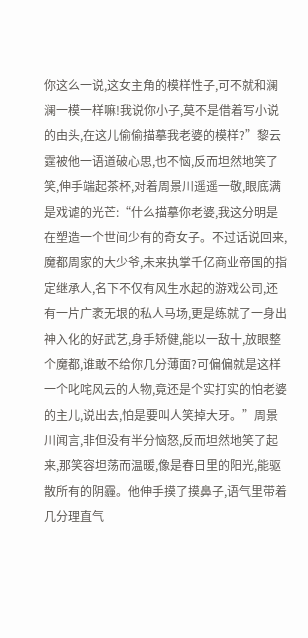你这么一说,这女主角的模样性子,可不就和澜澜一模一样嘛!我说你小子,莫不是借着写小说的由头,在这儿偷偷描摹我老婆的模样?”黎云霆被他一语道破心思,也不恼,反而坦然地笑了笑,伸手端起茶杯,对着周景川遥遥一敬,眼底满是戏谑的光芒:“什么描摹你老婆,我这分明是在塑造一个世间少有的奇女子。不过话说回来,魔都周家的大少爷,未来执掌千亿商业帝国的指定继承人,名下不仅有风生水起的游戏公司,还有一片广袤无垠的私人马场,更是练就了一身出神入化的好武艺,身手矫健,能以一敌十,放眼整个魔都,谁敢不给你几分薄面?可偏偏就是这样一个叱咤风云的人物,竟还是个实打实的怕老婆的主儿,说出去,怕是要叫人笑掉大牙。”周景川闻言,非但没有半分恼怒,反而坦然地笑了起来,那笑容坦荡而温暖,像是春日里的阳光,能驱散所有的阴霾。他伸手摸了摸鼻子,语气里带着几分理直气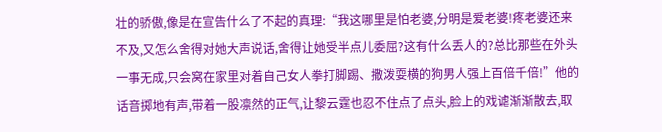壮的骄傲,像是在宣告什么了不起的真理:“我这哪里是怕老婆,分明是爱老婆!疼老婆还来不及,又怎么舍得对她大声说话,舍得让她受半点儿委屈?这有什么丢人的?总比那些在外头一事无成,只会窝在家里对着自己女人拳打脚踢、撒泼耍横的狗男人强上百倍千倍!”他的话音掷地有声,带着一股凛然的正气,让黎云霆也忍不住点了点头,脸上的戏谑渐渐散去,取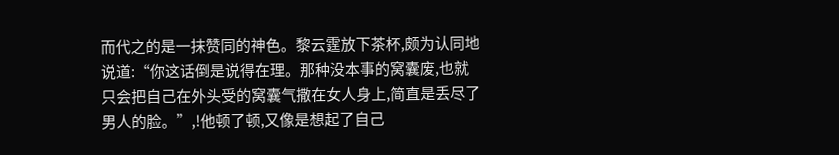而代之的是一抹赞同的神色。黎云霆放下茶杯,颇为认同地说道:“你这话倒是说得在理。那种没本事的窝囊废,也就只会把自己在外头受的窝囊气撒在女人身上,简直是丢尽了男人的脸。”,!他顿了顿,又像是想起了自己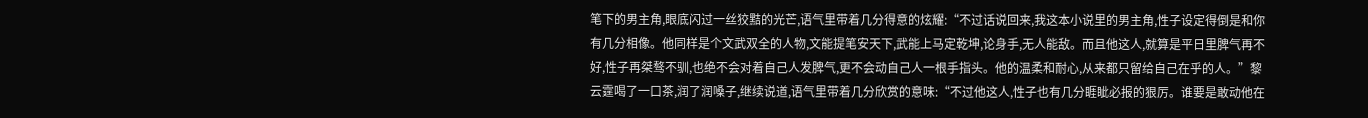笔下的男主角,眼底闪过一丝狡黠的光芒,语气里带着几分得意的炫耀:“不过话说回来,我这本小说里的男主角,性子设定得倒是和你有几分相像。他同样是个文武双全的人物,文能提笔安天下,武能上马定乾坤,论身手,无人能敌。而且他这人,就算是平日里脾气再不好,性子再桀骜不驯,也绝不会对着自己人发脾气,更不会动自己人一根手指头。他的温柔和耐心,从来都只留给自己在乎的人。”黎云霆喝了一口茶,润了润嗓子,继续说道,语气里带着几分欣赏的意味:“不过他这人,性子也有几分睚眦必报的狠厉。谁要是敢动他在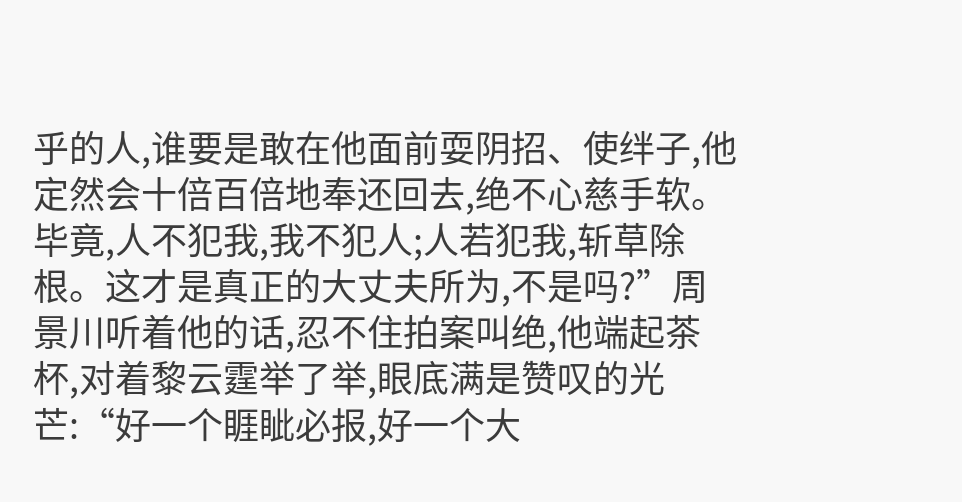乎的人,谁要是敢在他面前耍阴招、使绊子,他定然会十倍百倍地奉还回去,绝不心慈手软。毕竟,人不犯我,我不犯人;人若犯我,斩草除根。这才是真正的大丈夫所为,不是吗?”周景川听着他的话,忍不住拍案叫绝,他端起茶杯,对着黎云霆举了举,眼底满是赞叹的光芒:“好一个睚眦必报,好一个大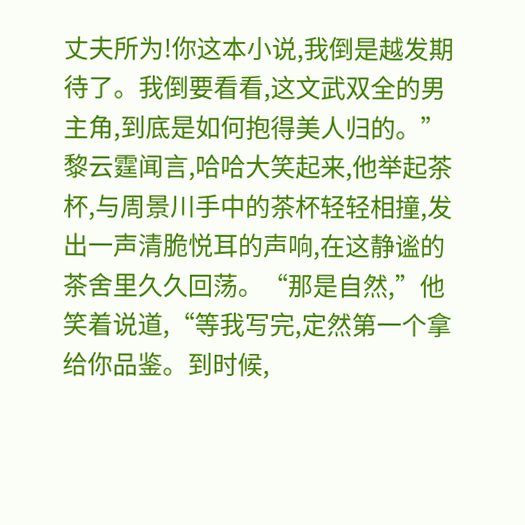丈夫所为!你这本小说,我倒是越发期待了。我倒要看看,这文武双全的男主角,到底是如何抱得美人归的。”黎云霆闻言,哈哈大笑起来,他举起茶杯,与周景川手中的茶杯轻轻相撞,发出一声清脆悦耳的声响,在这静谧的茶舍里久久回荡。“那是自然,”他笑着说道,“等我写完,定然第一个拿给你品鉴。到时候,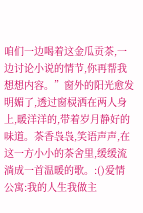咱们一边喝着这金瓜贡茶,一边讨论小说的情节,你再帮我想想内容。”窗外的阳光愈发明媚了,透过窗棂洒在两人身上,暖洋洋的,带着岁月静好的味道。茶香袅袅,笑语声声,在这一方小小的茶舍里,缓缓流淌成一首温暖的歌。:()爱情公寓:我的人生我做主